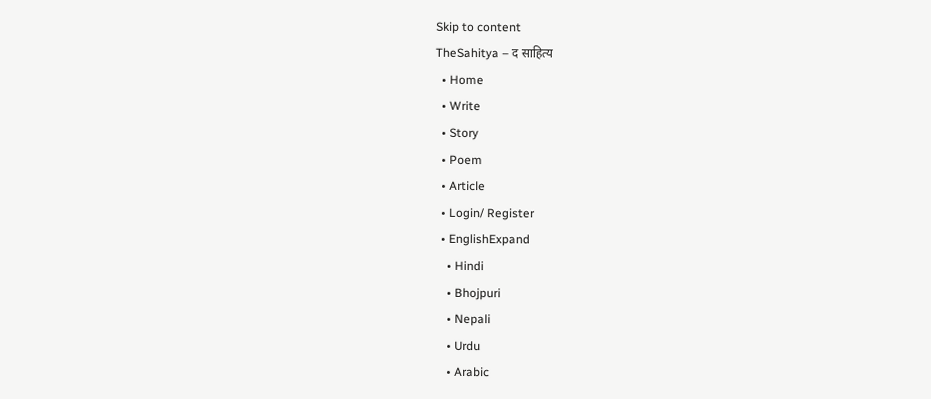Skip to content
TheSahitya – द साहित्य
  • Home
  • Write
  • Story
  • Poem
  • Article
  • Login/ Register
  • EnglishExpand
    • Hindi
    • Bhojpuri
    • Nepali
    • Urdu
    • Arabic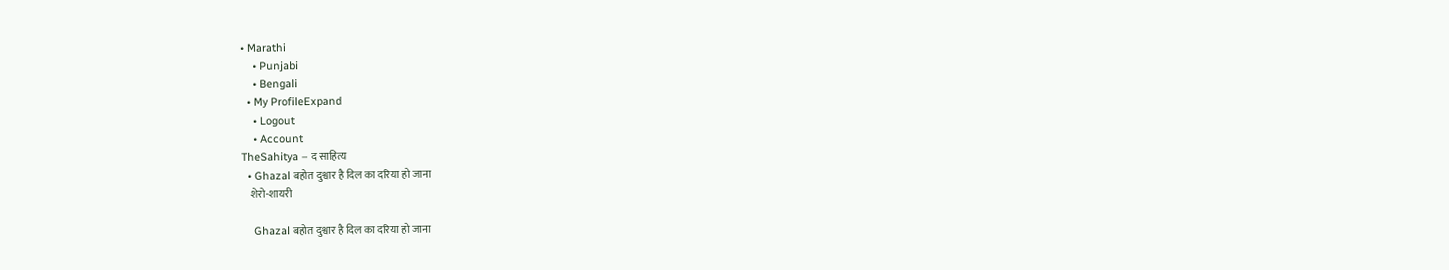• Marathi
    • Punjabi
    • Bengali
  • My ProfileExpand
    • Logout
    • Account
TheSahitya – द साहित्य
  • Ghazal बहोत दुश्वार है दिल का दरिया हो जाना
    शेरो-शायरी

    Ghazal बहोत दुश्वार है दिल का दरिया हो जाना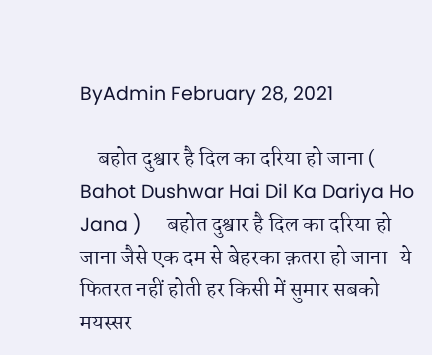ByAdmin February 28, 2021

    बहोत दुश्वार है दिल का दरिया हो जाना ( Bahot Dushwar Hai Dil Ka Dariya Ho Jana )     बहोत दुश्वार है दिल का दरिया हो जाना जैसे एक दम से बेहरका क़तरा हो जाना   ये फितरत नहीं होती हर किसी में सुमार सबको मयस्सर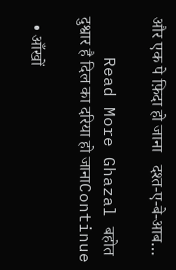और एक पे फ़िदा हो जाना   दश्त-ए-बे-आब…

    Read More Ghazal बहोत दुश्वार है दिल का दरिया हो जानाContinue

  • आँखों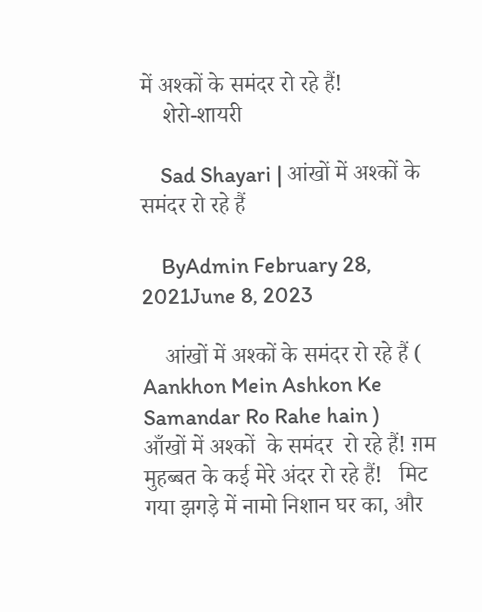में अश्कों के समंदर रो रहे हैं!
    शेरो-शायरी

    Sad Shayari | आंखों में अश्कों के समंदर रो रहे हैं

    ByAdmin February 28, 2021June 8, 2023

    आंखों में अश्कों के समंदर रो रहे हैं ( Aankhon Mein Ashkon Ke Samandar Ro Rahe hain )     आँखों में अश्कों  के समंदर  रो रहे हैं! ग़म मुहब्बत के कई मेरे अंदर रो रहे हैं!   मिट गया झगड़े में नामो निशान घर का, और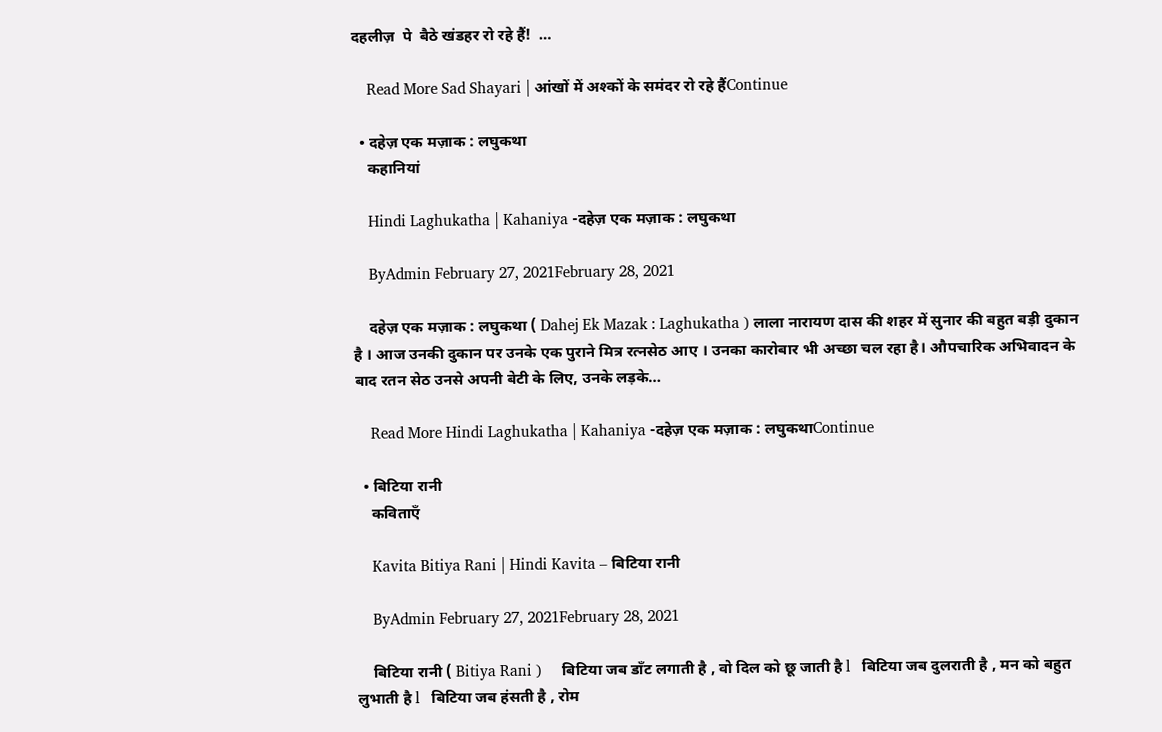दहलीज़  पे  बैठे खंडहर रो रहे हैं!  …

    Read More Sad Shayari | आंखों में अश्कों के समंदर रो रहे हैंContinue

  • दहेज़ एक मज़ाक : लघुकथा
    कहानियां

    Hindi Laghukatha | Kahaniya -दहेज़ एक मज़ाक : लघुकथा

    ByAdmin February 27, 2021February 28, 2021

    दहेज़ एक मज़ाक : लघुकथा ( Dahej Ek Mazak : Laghukatha ) लाला नारायण दास की शहर में सुनार की बहुत बड़ी दुकान है । आज उनकी दुकान पर उनके एक पुराने मित्र रत्नसेठ आए । उनका कारोबार भी अच्छा चल रहा है। औपचारिक अभिवादन के बाद रतन सेठ उनसे अपनी बेटी के लिए, उनके लड़के…

    Read More Hindi Laghukatha | Kahaniya -दहेज़ एक मज़ाक : लघुकथाContinue

  • बिटिया रानी
    कविताएँ

    Kavita Bitiya Rani | Hindi Kavita – बिटिया रानी

    ByAdmin February 27, 2021February 28, 2021

    बिटिया रानी ( Bitiya Rani )     बिटिया जब डाँट लगाती है , वो दिल को छू जाती है l   बिटिया जब दुलराती है , मन को बहुत लुभाती है l   बिटिया जब हंसती है , रोम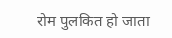रोम पुलकित हो जाता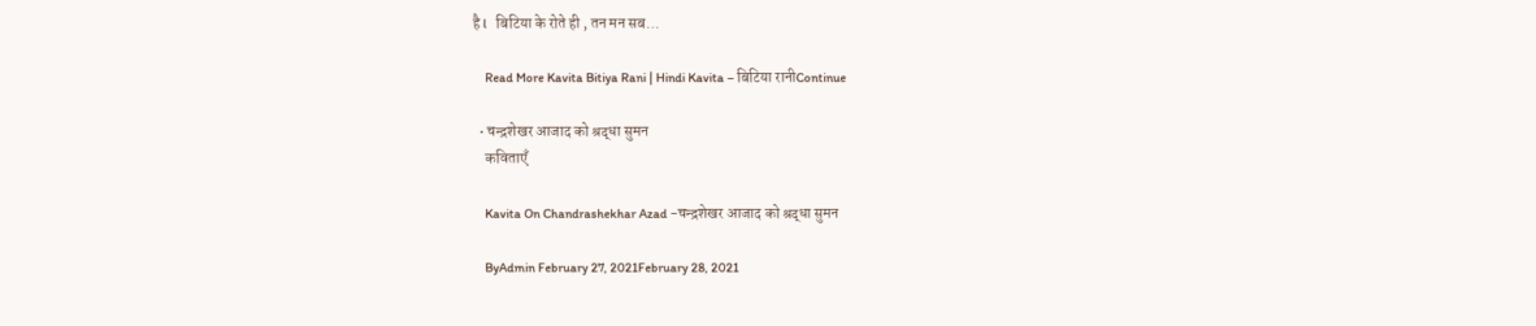है l   बिटिया के रोते ही , तन मन सब…

    Read More Kavita Bitiya Rani | Hindi Kavita – बिटिया रानीContinue

  • चन्द्रशेखर आजाद को श्रद्धा सुमन
    कविताएँ

    Kavita On Chandrashekhar Azad -चन्द्रशेखर आजाद को श्रद्धा सुमन

    ByAdmin February 27, 2021February 28, 2021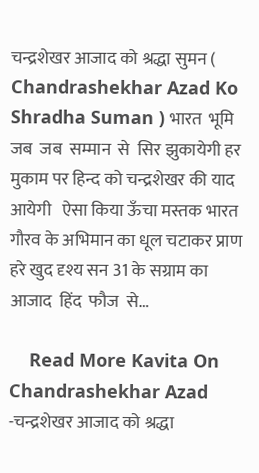चन्द्रशेखर आजाद को श्रद्धा सुमन ( Chandrashekhar Azad Ko Shradha Suman ) भारत  भूमि  जब  जब  सम्मान  से  सिर झुकायेगी हर मुकाम पर हिन्द को चन्द्रशेखर की याद आयेगी   ऐसा किया ऊँचा मस्तक भारत गौरव के अभिमान का धूल चटाकर प्राण हरे खुद दृश्य सन 31 के सग्राम का   आजाद  हिंद  फौज  से…

    Read More Kavita On Chandrashekhar Azad -चन्द्रशेखर आजाद को श्रद्धा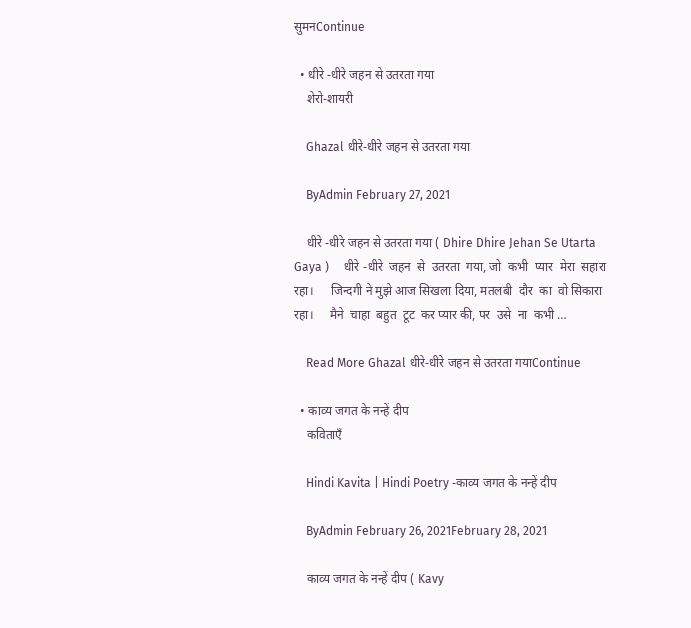सुमनContinue

  • धीरे -धीरे जहन से उतरता गया
    शेरो-शायरी

    Ghazal धीरे-धीरे जहन से उतरता गया

    ByAdmin February 27, 2021

    धीरे -धीरे जहन से उतरता गया ( Dhire Dhire Jehan Se Utarta Gaya )     धीरे -धीरे  जहन  से  उतरता  गया, जो  कभी  प्यार  मेरा  सहारा  रहा।     जिन्दगी ने मुझे आज सिखला दिया, मतलबी  दौर  का  वो सिकारा रहा।     मैने  चाहा  बहुत  टूट  कर प्यार की, पर  उसे  ना  कभी …

    Read More Ghazal धीरे-धीरे जहन से उतरता गयाContinue

  • काव्य जगत के नन्हें दीप
    कविताएँ

    Hindi Kavita | Hindi Poetry -काव्य जगत के नन्हें दीप

    ByAdmin February 26, 2021February 28, 2021

    काव्य जगत के नन्हें दीप ( Kavy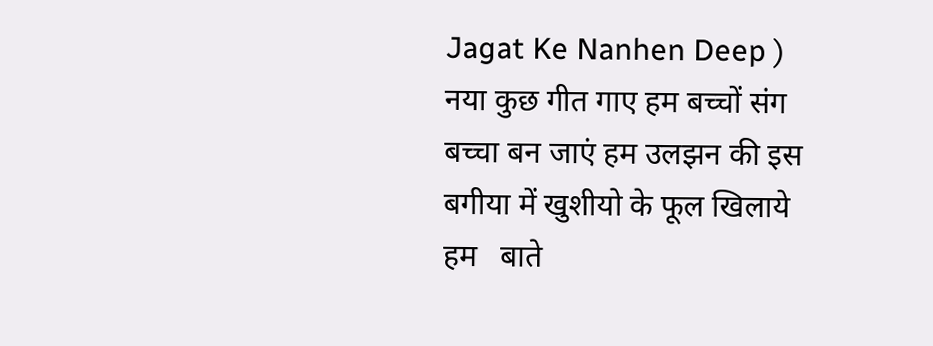Jagat Ke Nanhen Deep )   नया कुछ गीत गाए हम बच्चों संग बच्चा बन जाएं हम उलझन की इस बगीया में खुशीयो के फूल खिलाये हम   बाते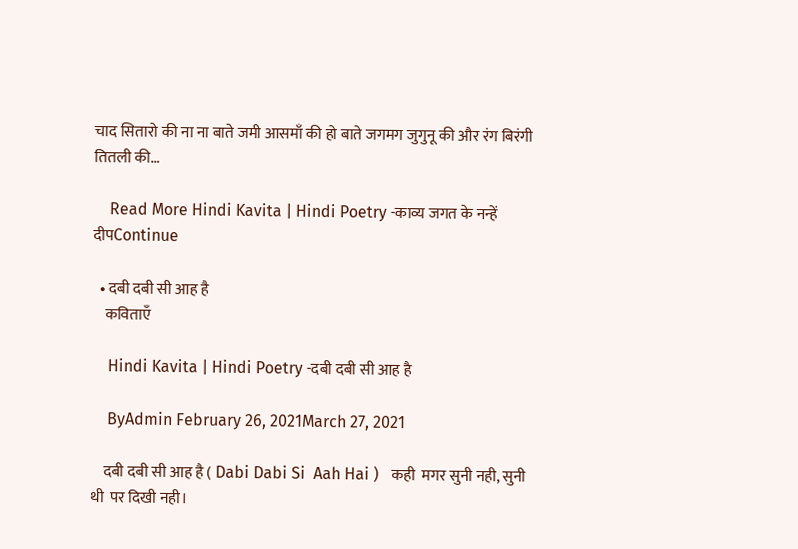चाद सितारो की ना ना बाते जमी आसमाँ की हो बाते जगमग जुगुनू की और रंग बिरंगी तितली की…

    Read More Hindi Kavita | Hindi Poetry -काव्य जगत के नन्हें दीपContinue

  • दबी दबी सी आह है
    कविताएँ

    Hindi Kavita | Hindi Poetry -दबी दबी सी आह है

    ByAdmin February 26, 2021March 27, 2021

    दबी दबी सी आह है ( Dabi Dabi Si  Aah Hai )   कही  मगर सुनी नही, सुनी  थी  पर दिखी नही।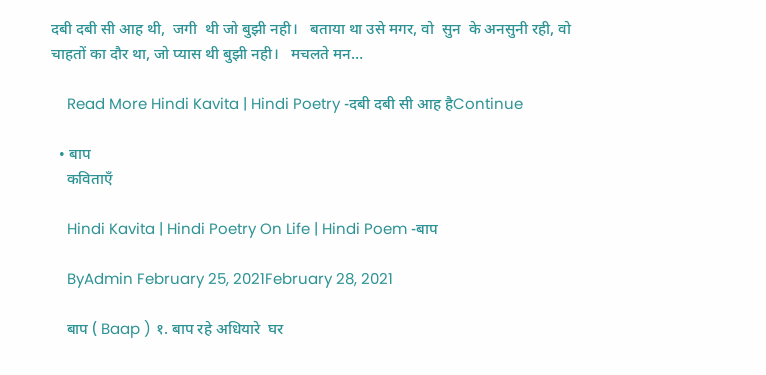दबी दबी सी आह थी,  जगी  थी जो बुझी नही।   बताया था उसे मगर, वो  सुन  के अनसुनी रही, वो चाहतों का दौर था, जो प्यास थी बुझी नही।   मचलते मन…

    Read More Hindi Kavita | Hindi Poetry -दबी दबी सी आह हैContinue

  • बाप
    कविताएँ

    Hindi Kavita | Hindi Poetry On Life | Hindi Poem -बाप

    ByAdmin February 25, 2021February 28, 2021

    बाप ( Baap ) १. बाप रहे अधियारे  घर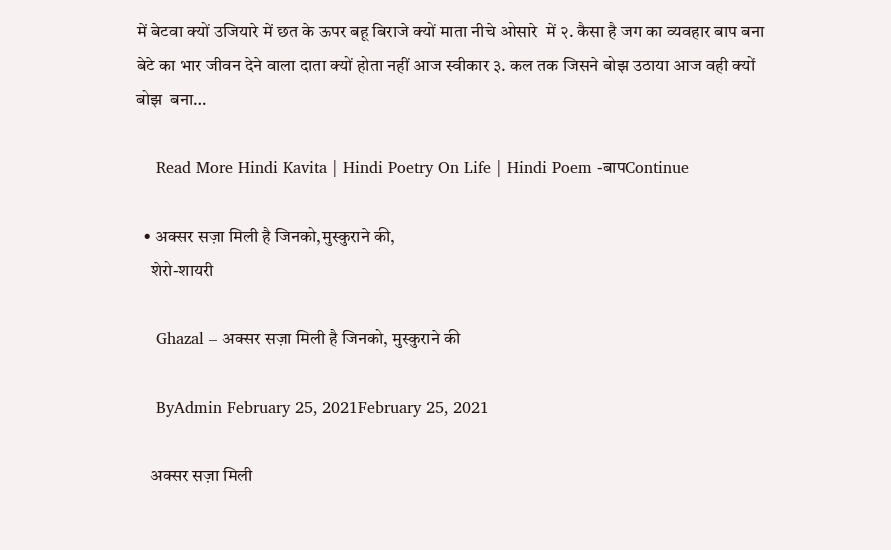में बेटवा क्यों उजियारे में छत के ऊपर बहू बिराजे क्यों माता नीचे ओसारे  में २. कैसा है जग का व्यवहार बाप बना बेटे का भार जीवन देने वाला दाता क्यों होता नहीं आज स्वीकार ३. कल तक जिसने बोझ उठाया आज वही क्यों  बोझ  बना…

    Read More Hindi Kavita | Hindi Poetry On Life | Hindi Poem -बापContinue

  • अक्सर सज़ा मिली है जिनको,मुस्कुराने की,
    शेरो-शायरी

    Ghazal – अक्सर सज़ा मिली है जिनको, मुस्कुराने की

    ByAdmin February 25, 2021February 25, 2021

    अक्सर सज़ा मिली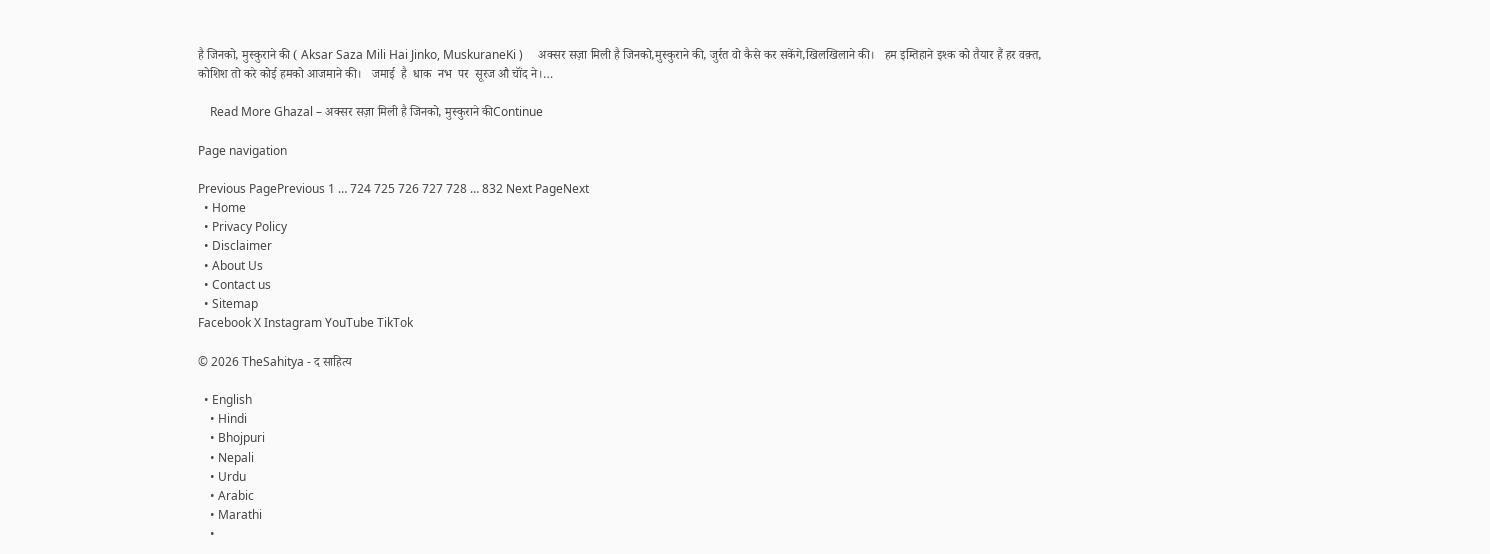है जिनको, मुस्कुराने की ( Aksar Saza Mili Hai Jinko, MuskuraneKi )     अक्सर सज़ा मिली है जिनको,मुस्कुराने की, जुर्रत वो कैसे कर सकेंगे,खिलखिलाने की।   हम इम्तिहाने इश्क को तैयार हैं हर वक़्त, कोशिश तो करे कोई हमको आजमाने की।   जमाई  है  धाक  नभ  पर  सूरज औ चॉंद ने।…

    Read More Ghazal – अक्सर सज़ा मिली है जिनको, मुस्कुराने कीContinue

Page navigation

Previous PagePrevious 1 … 724 725 726 727 728 … 832 Next PageNext
  • Home
  • Privacy Policy
  • Disclaimer
  • About Us
  • Contact us
  • Sitemap
Facebook X Instagram YouTube TikTok

© 2026 TheSahitya - द साहित्य

  • English
    • Hindi
    • Bhojpuri
    • Nepali
    • Urdu
    • Arabic
    • Marathi
    •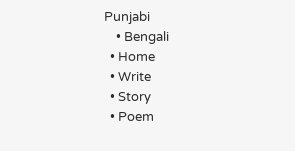Punjabi
    • Bengali
  • Home
  • Write
  • Story
  • Poem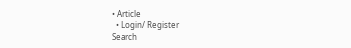• Article
  • Login/ Register
Search